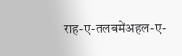राह-ए-तलबमेंअहल-ए-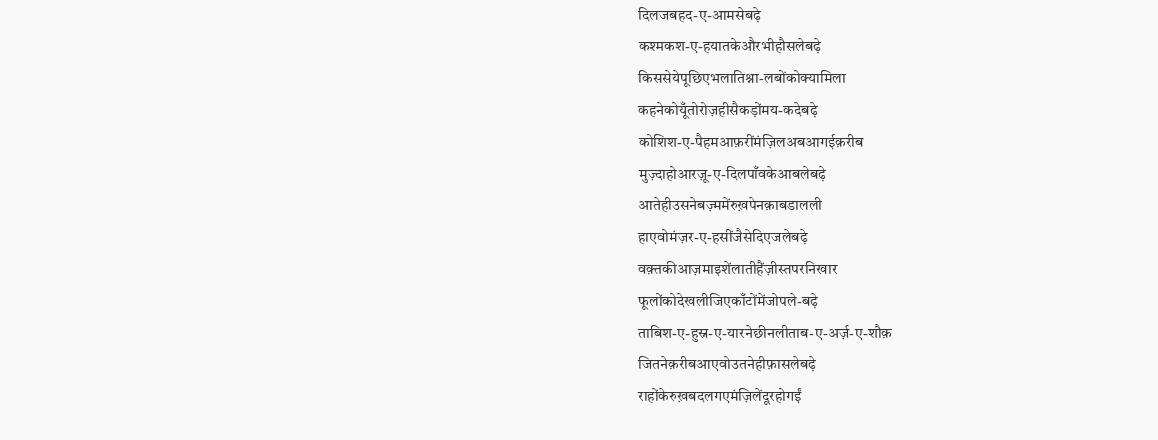दिलजबहद-ए-आमसेबढ़े
कश्मकश-ए-हयातकेऔरभीहौसलेबढ़े
किससेयेपूछिएभलातिश्ना-लबोंकोक्यामिला
कहनेकोयूँतोरोज़हीसैकड़ोंमय-कदेबढ़े
कोशिश-ए-पैहमआफ़रींमंज़िलअबआगईक़रीब
मुज़्दाहोआरज़ू-ए-दिलपाँवकेआबलेबढ़े
आतेहीउसनेबज़्ममेंरुख़पेनक़ाबडालली
हाएवोमंज़र-ए-हसींजैसेदिएजलेबढ़े
वक़्तकीआज़माइशेंलातीहैंज़ीस्तपरनिखार
फूलोंकोदेखलीजिएकाँटोंमेंजोपले-बढ़े
ताबिश-ए-हुस्न-ए-यारनेछीनलीताब-ए-अर्ज़-ए-शौक़
जितनेक़रीबआएवोउतनेहीफ़ासलेबढ़े
राहोंकेरुख़बदलगएमंज़िलेंदूरहोगईं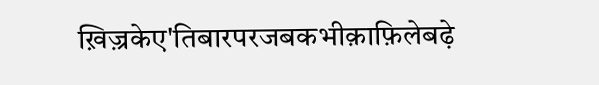ख़िज़्रकेए'तिबारपरजबकभीक़ाफ़िलेबढ़े